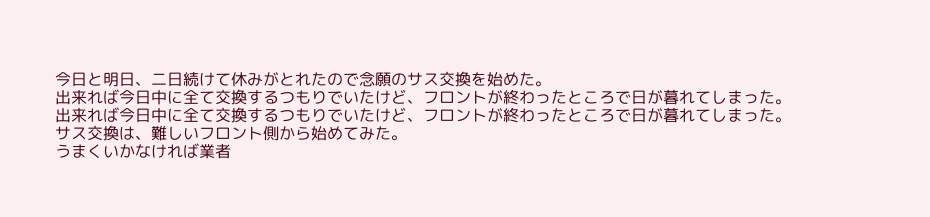今日と明日、二日続けて休みがとれたので念願のサス交換を始めた。
出来れば今日中に全て交換するつもりでいたけど、フロントが終わったところで日が暮れてしまった。
出来れば今日中に全て交換するつもりでいたけど、フロントが終わったところで日が暮れてしまった。
サス交換は、難しいフロント側から始めてみた。
うまくいかなければ業者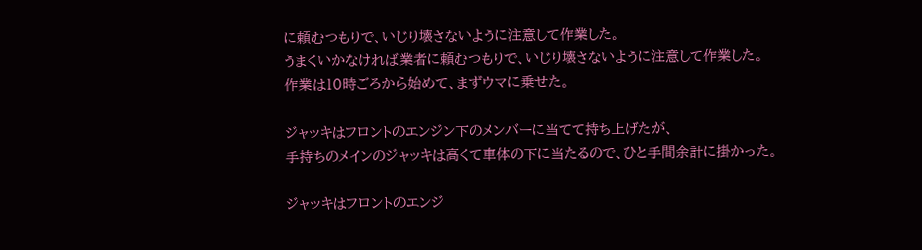に頼むつもりで、いじり壊さないように注意して作業した。
うまくいかなければ業者に頼むつもりで、いじり壊さないように注意して作業した。
作業は10時ごろから始めて、まずウマに乗せた。

ジャッキはフロントのエンジン下のメンバーに当てて持ち上げたが、
手持ちのメインのジャッキは高くて車体の下に当たるので、ひと手間余計に掛かった。

ジャッキはフロントのエンジ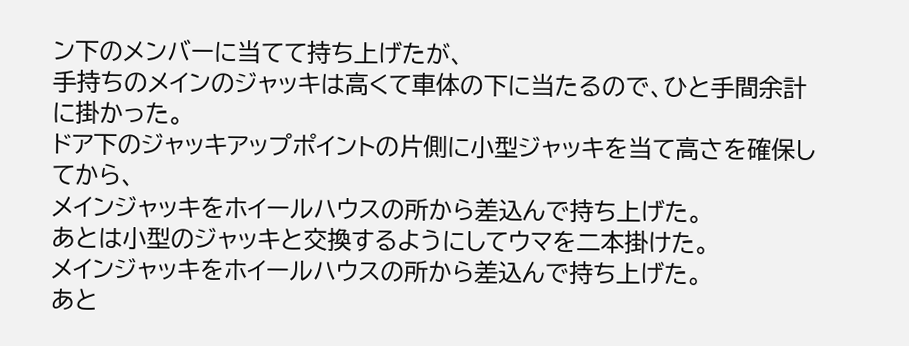ン下のメンバーに当てて持ち上げたが、
手持ちのメインのジャッキは高くて車体の下に当たるので、ひと手間余計に掛かった。
ドア下のジャッキアップポイントの片側に小型ジャッキを当て高さを確保してから、
メインジャッキをホイールハウスの所から差込んで持ち上げた。
あとは小型のジャッキと交換するようにしてウマを二本掛けた。
メインジャッキをホイールハウスの所から差込んで持ち上げた。
あと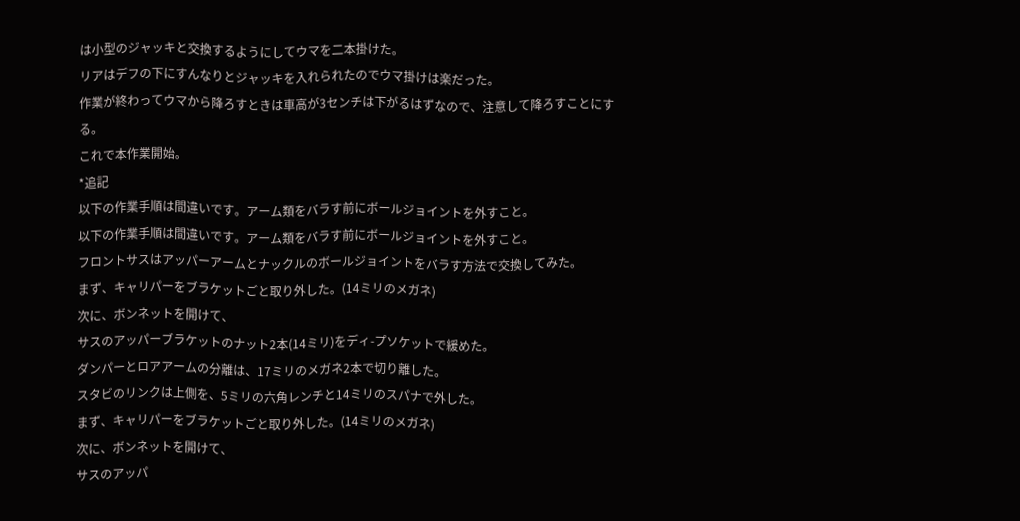は小型のジャッキと交換するようにしてウマを二本掛けた。
リアはデフの下にすんなりとジャッキを入れられたのでウマ掛けは楽だった。
作業が終わってウマから降ろすときは車高が3センチは下がるはずなので、注意して降ろすことにする。
これで本作業開始。
*追記
以下の作業手順は間違いです。アーム類をバラす前にボールジョイントを外すこと。
以下の作業手順は間違いです。アーム類をバラす前にボールジョイントを外すこと。
フロントサスはアッパーアームとナックルのボールジョイントをバラす方法で交換してみた。
まず、キャリパーをブラケットごと取り外した。(14ミリのメガネ)
次に、ボンネットを開けて、
サスのアッパーブラケットのナット2本(14ミリ)をディ-プソケットで緩めた。
ダンパーとロアアームの分離は、17ミリのメガネ2本で切り離した。
スタビのリンクは上側を、5ミリの六角レンチと14ミリのスパナで外した。
まず、キャリパーをブラケットごと取り外した。(14ミリのメガネ)
次に、ボンネットを開けて、
サスのアッパ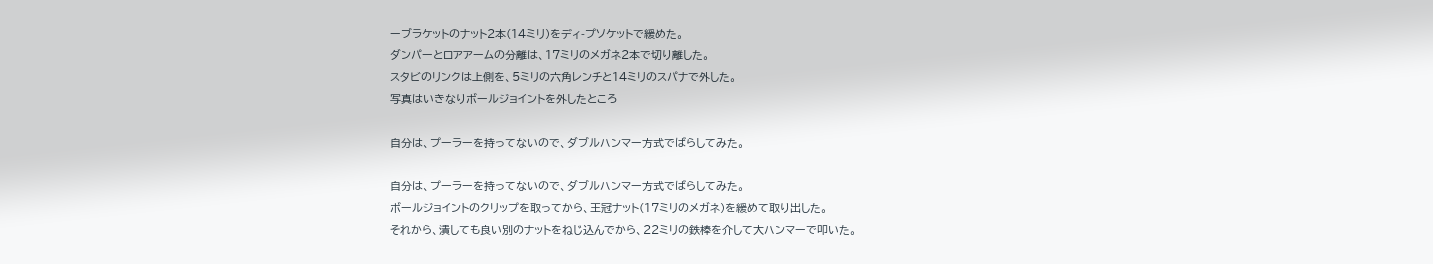ーブラケットのナット2本(14ミリ)をディ-プソケットで緩めた。
ダンパーとロアアームの分離は、17ミリのメガネ2本で切り離した。
スタビのリンクは上側を、5ミリの六角レンチと14ミリのスパナで外した。
写真はいきなりボールジョイントを外したところ

自分は、プーラーを持ってないので、ダブルハンマー方式でばらしてみた。

自分は、プーラーを持ってないので、ダブルハンマー方式でばらしてみた。
ボールジョイントのクリップを取ってから、王冠ナット(17ミリのメガネ)を緩めて取り出した。
それから、潰しても良い別のナットをねじ込んでから、22ミリの鉄棒を介して大ハンマーで叩いた。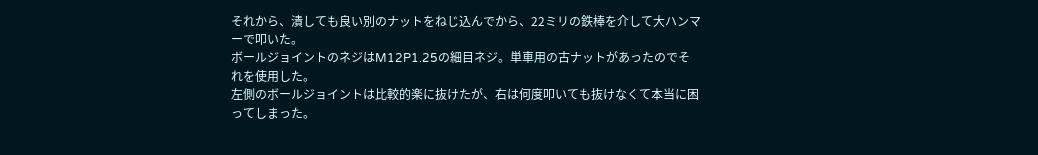それから、潰しても良い別のナットをねじ込んでから、22ミリの鉄棒を介して大ハンマーで叩いた。
ボールジョイントのネジはM12P1.25の細目ネジ。単車用の古ナットがあったのでそれを使用した。
左側のボールジョイントは比較的楽に抜けたが、右は何度叩いても抜けなくて本当に困ってしまった。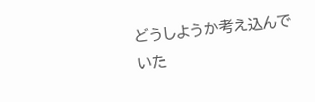どうしようか考え込んでいた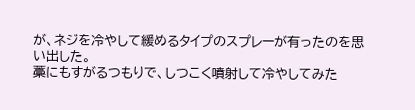が、ネジを冷やして緩めるタイプのスプレーが有ったのを思い出した。
藁にもすがるつもりで、しつこく噴射して冷やしてみた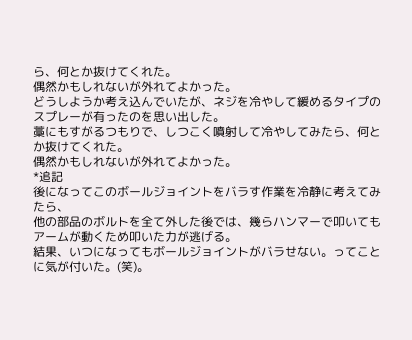ら、何とか抜けてくれた。
偶然かもしれないが外れてよかった。
どうしようか考え込んでいたが、ネジを冷やして緩めるタイプのスプレーが有ったのを思い出した。
藁にもすがるつもりで、しつこく噴射して冷やしてみたら、何とか抜けてくれた。
偶然かもしれないが外れてよかった。
*追記
後になってこのボールジョイントをバラす作業を冷静に考えてみたら、
他の部品のボルトを全て外した後では、幾らハンマーで叩いてもアームが動くため叩いた力が逃げる。
結果、いつになってもボールジョイントがバラせない。ってことに気が付いた。(笑)。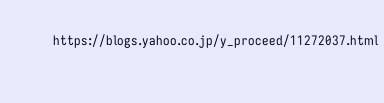https://blogs.yahoo.co.jp/y_proceed/11272037.html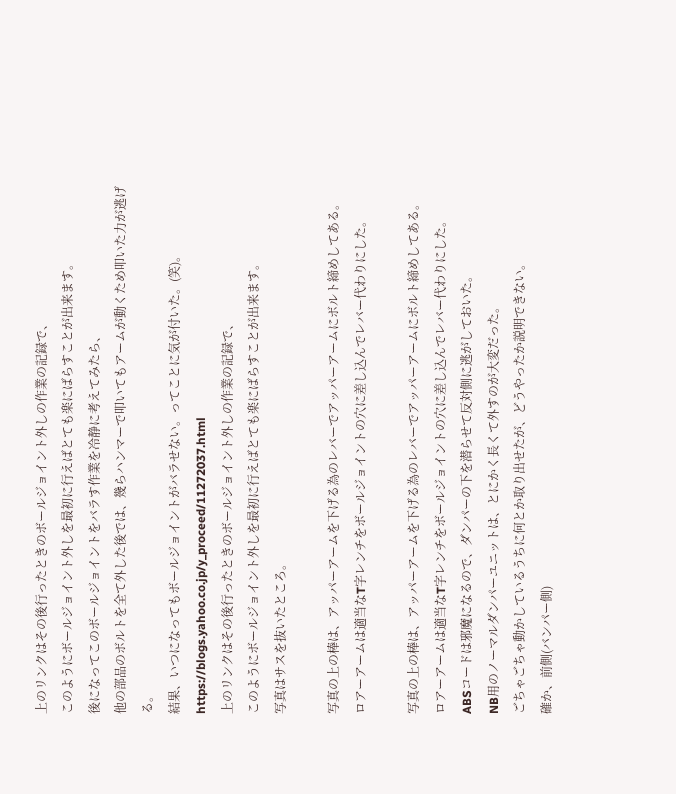上のリンクはその後行ったときのボールジョイント外しの作業の記録で、
このようにボールジョイント外しを最初に行えばとても楽にばらすことが出来ます。
後になってこのボールジョイントをバラす作業を冷静に考えてみたら、
他の部品のボルトを全て外した後では、幾らハンマーで叩いてもアームが動くため叩いた力が逃げる。
結果、いつになってもボールジョイントがバラせない。ってことに気が付いた。(笑)。
https://blogs.yahoo.co.jp/y_proceed/11272037.html
上のリンクはその後行ったときのボールジョイント外しの作業の記録で、
このようにボールジョイント外しを最初に行えばとても楽にばらすことが出来ます。
写真はサスを抜いたところ。

写真の上の棒は、アッパーアームを下げる為のレバーでアッパーアームにボルト締めしてある。
ロアーアームは適当なT字レンチをボールジョイントの穴に差し込んでレバー代わりにした。

写真の上の棒は、アッパーアームを下げる為のレバーでアッパーアームにボルト締めしてある。
ロアーアームは適当なT字レンチをボールジョイントの穴に差し込んでレバー代わりにした。
ABSコードは邪魔になるので、ダンパーの下を潜らせて反対側に逃がしておいた。
NB用のノーマルダンパーユニットは、とにかく長くて外すのが大変だった。
ごちゃごちゃ動かしているうちに何とか取り出せたが、どうやったか説明できない。
確か、前側(バンパー側)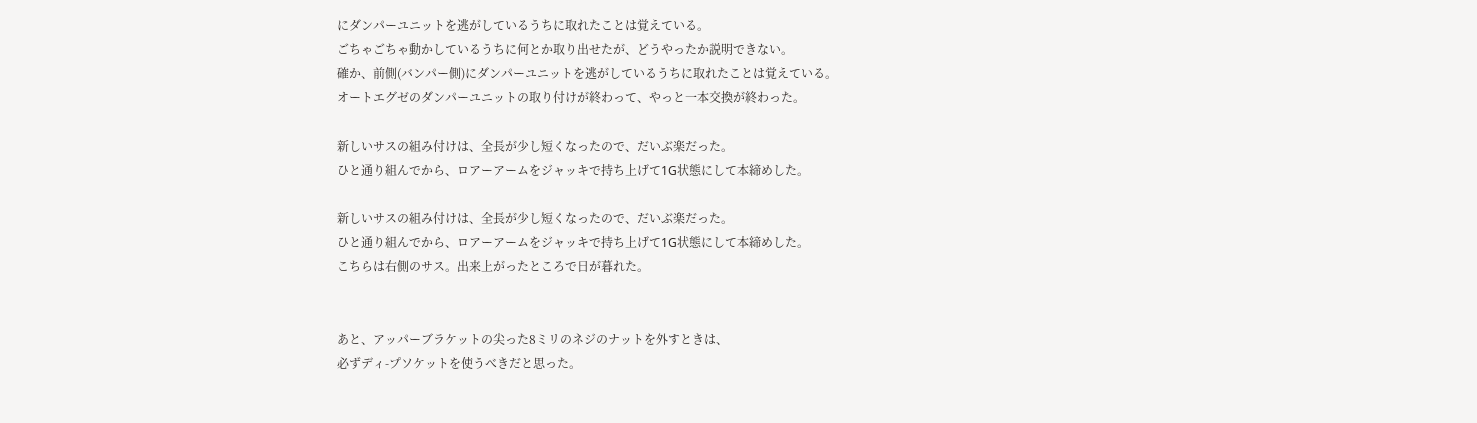にダンパーユニットを逃がしているうちに取れたことは覚えている。
ごちゃごちゃ動かしているうちに何とか取り出せたが、どうやったか説明できない。
確か、前側(バンパー側)にダンパーユニットを逃がしているうちに取れたことは覚えている。
オートエグゼのダンパーユニットの取り付けが終わって、やっと一本交換が終わった。

新しいサスの組み付けは、全長が少し短くなったので、だいぶ楽だった。
ひと通り組んでから、ロアーアームをジャッキで持ち上げて1G状態にして本締めした。

新しいサスの組み付けは、全長が少し短くなったので、だいぶ楽だった。
ひと通り組んでから、ロアーアームをジャッキで持ち上げて1G状態にして本締めした。
こちらは右側のサス。出来上がったところで日が暮れた。


あと、アッパーブラケットの尖った8ミリのネジのナットを外すときは、
必ずディ-プソケットを使うべきだと思った。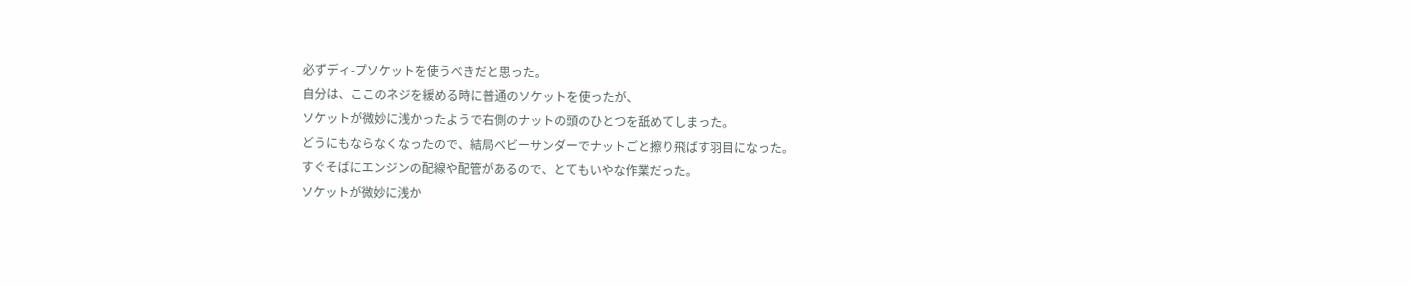必ずディ-プソケットを使うべきだと思った。
自分は、ここのネジを緩める時に普通のソケットを使ったが、
ソケットが微妙に浅かったようで右側のナットの頭のひとつを舐めてしまった。
どうにもならなくなったので、結局ベビーサンダーでナットごと擦り飛ばす羽目になった。
すぐそばにエンジンの配線や配管があるので、とてもいやな作業だった。
ソケットが微妙に浅か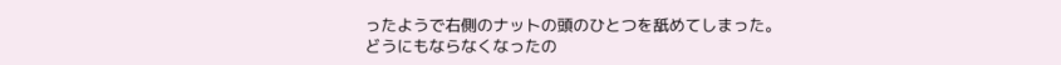ったようで右側のナットの頭のひとつを舐めてしまった。
どうにもならなくなったの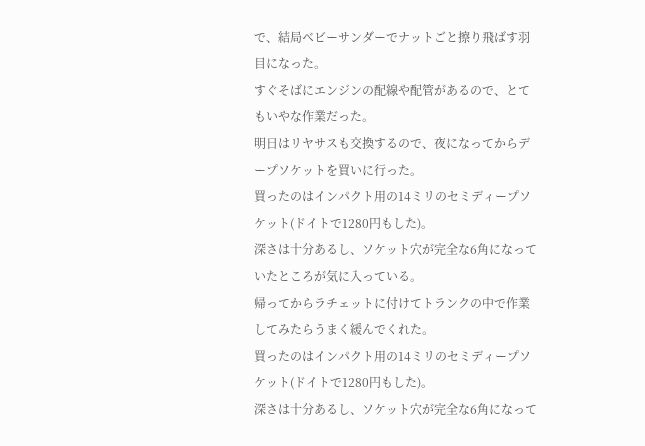で、結局ベビーサンダーでナットごと擦り飛ばす羽目になった。
すぐそばにエンジンの配線や配管があるので、とてもいやな作業だった。
明日はリヤサスも交換するので、夜になってからデープソケットを買いに行った。
買ったのはインパクト用の14ミリのセミディープソケット(ドイトで1280円もした)。
深さは十分あるし、ソケット穴が完全な6角になっていたところが気に入っている。
帰ってからラチェットに付けてトランクの中で作業してみたらうまく緩んでくれた。
買ったのはインパクト用の14ミリのセミディープソケット(ドイトで1280円もした)。
深さは十分あるし、ソケット穴が完全な6角になって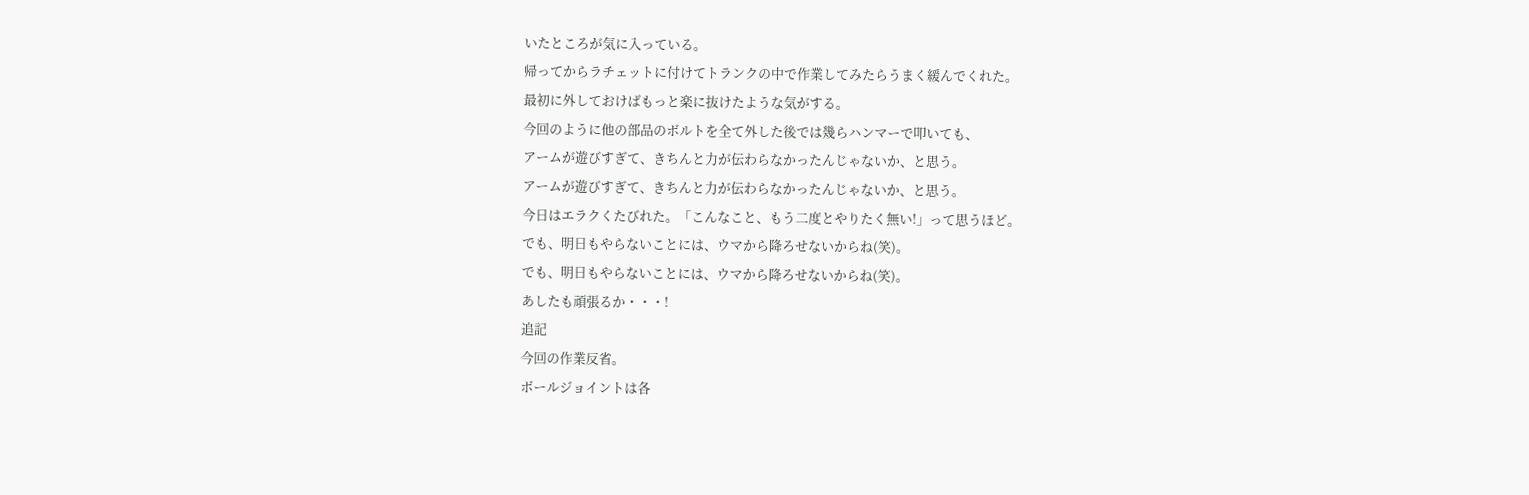いたところが気に入っている。
帰ってからラチェットに付けてトランクの中で作業してみたらうまく緩んでくれた。
最初に外しておけばもっと楽に抜けたような気がする。
今回のように他の部品のボルトを全て外した後では幾らハンマーで叩いても、
アームが遊びすぎて、きちんと力が伝わらなかったんじゃないか、と思う。
アームが遊びすぎて、きちんと力が伝わらなかったんじゃないか、と思う。
今日はエラクくたびれた。「こんなこと、もう二度とやりたく無い!」って思うほど。
でも、明日もやらないことには、ウマから降ろせないからね(笑)。
でも、明日もやらないことには、ウマから降ろせないからね(笑)。
あしたも頑張るか・・・!
追記
今回の作業反省。
ボールジョイントは各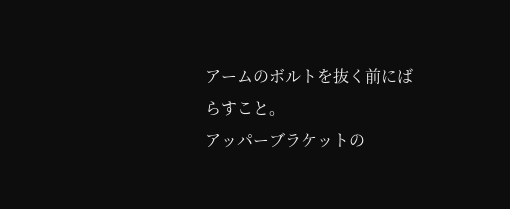アームのボルトを抜く前にばらすこと。
アッパーブラケットの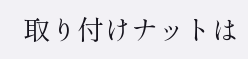取り付けナットは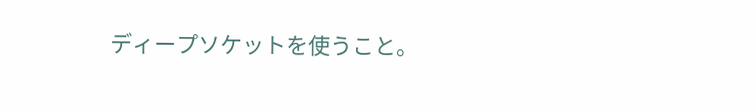ディープソケットを使うこと。